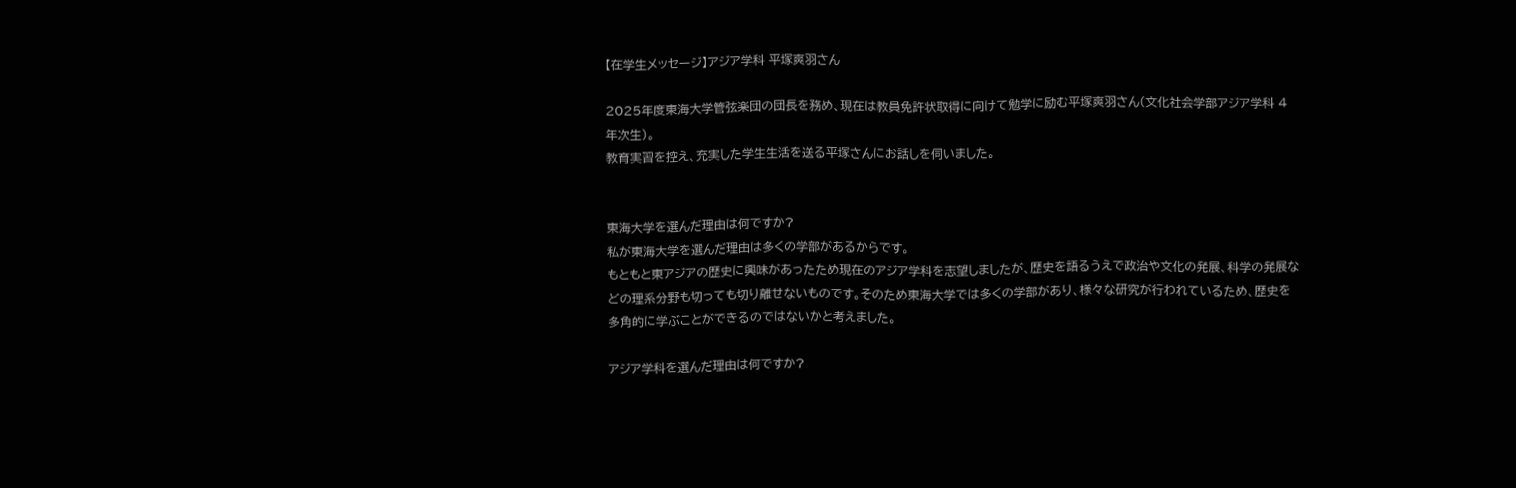【在学生メッセージ】アジア学科 平塚爽羽さん

2025年度東海大学管弦楽団の団長を務め、現在は教員免許状取得に向けて勉学に励む平塚爽羽さん(文化社会学部アジア学科 4年次生)。
教育実習を控え、充実した学生生活を送る平塚さんにお話しを伺いました。


東海大学を選んだ理由は何ですか?
私が東海大学を選んだ理由は多くの学部があるからです。
もともと東アジアの歴史に興味があったため現在のアジア学科を志望しましたが、歴史を語るうえで政治や文化の発展、科学の発展などの理系分野も切っても切り離せないものです。そのため東海大学では多くの学部があり、様々な研究が行われているため、歴史を多角的に学ぶことができるのではないかと考えました。

アジア学科を選んだ理由は何ですか?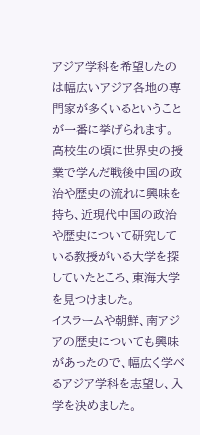アジア学科を希望したのは幅広いアジア各地の専門家が多くいるということが一番に挙げられます。
高校生の頃に世界史の授業で学んだ戦後中国の政治や歴史の流れに興味を持ち、近現代中国の政治や歴史について研究している教授がいる大学を探していたところ、東海大学を見つけました。
イスラームや朝鮮、南アジアの歴史についても興味があったので、幅広く学べるアジア学科を志望し、入学を決めました。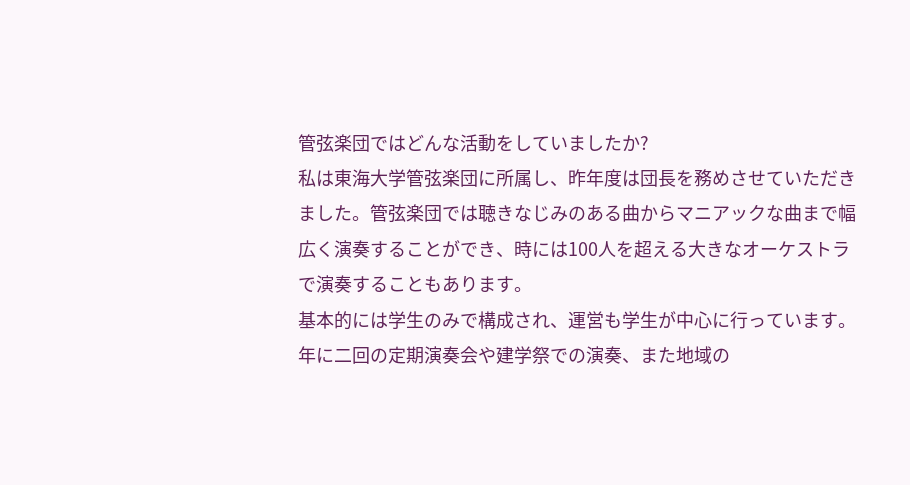管弦楽団ではどんな活動をしていましたか?
私は東海大学管弦楽団に所属し、昨年度は団長を務めさせていただきました。管弦楽団では聴きなじみのある曲からマニアックな曲まで幅広く演奏することができ、時には100人を超える大きなオーケストラで演奏することもあります。
基本的には学生のみで構成され、運営も学生が中心に行っています。
年に二回の定期演奏会や建学祭での演奏、また地域の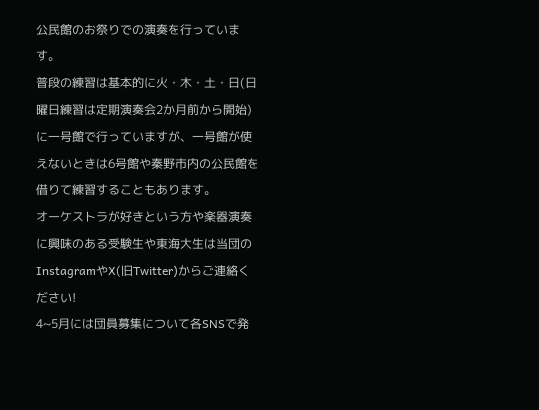公民館のお祭りでの演奏を行っています。
普段の練習は基本的に火・木・土・日(日曜日練習は定期演奏会2か月前から開始)に一号館で行っていますが、一号館が使えないときは6号館や秦野市内の公民館を借りて練習することもあります。
オーケストラが好きという方や楽器演奏に興味のある受験生や東海大生は当団のInstagramやX(旧Twitter)からご連絡ください!
4~5月には団員募集について各SNSで発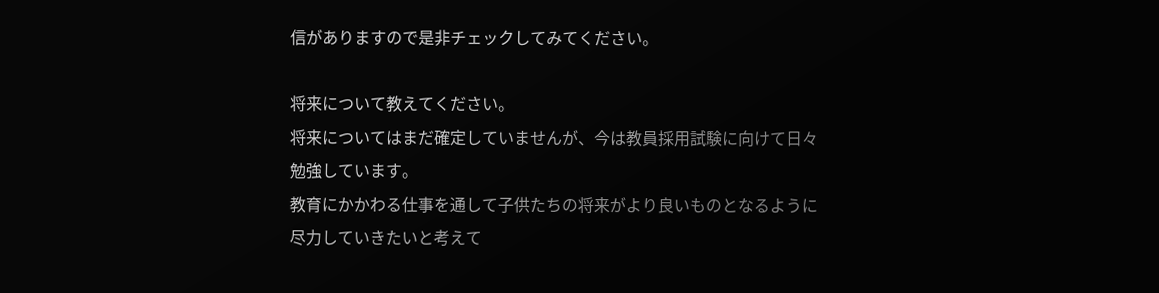信がありますので是非チェックしてみてください。

将来について教えてください。
将来についてはまだ確定していませんが、今は教員採用試験に向けて日々勉強しています。
教育にかかわる仕事を通して子供たちの将来がより良いものとなるように尽力していきたいと考えて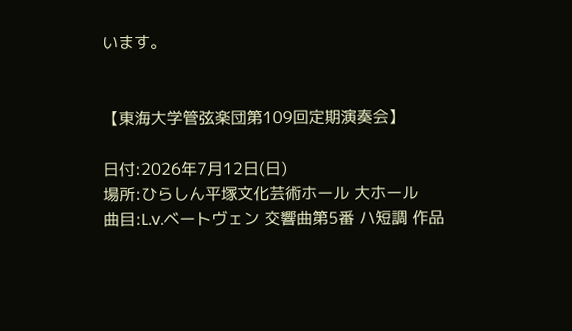います。


【東海大学管弦楽団第109回定期演奏会】

日付:2026年7月12日(日)
場所:ひらしん平塚文化芸術ホール 大ホール
曲目:L.v.ベートヴェン 交響曲第5番 ハ短調 作品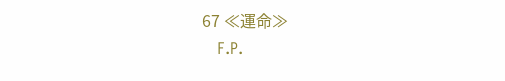67 ≪運命≫
   F.P.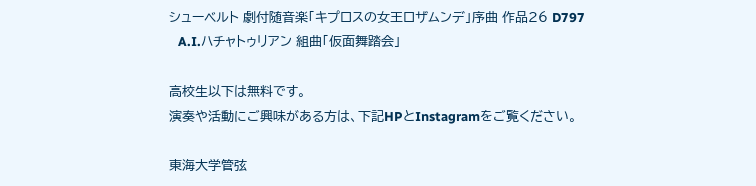シューベルト 劇付随音楽「キプロスの女王ロザムンデ」序曲 作品26 D797
   A.I.ハチャトゥリアン 組曲「仮面舞踏会」

高校生以下は無料です。
演奏や活動にご興味がある方は、下記HPとInstagramをご覧ください。

東海大学管弦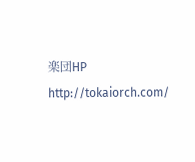楽団HP
http://tokaiorch.com/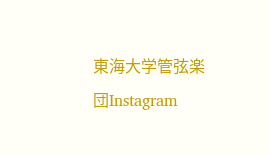東海大学管弦楽団Instagram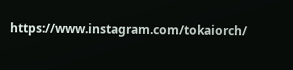https://www.instagram.com/tokaiorch/